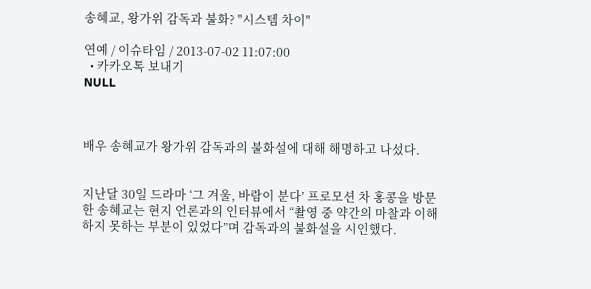송혜교, 왕가위 감독과 불화? "시스템 차이"

연예 / 이슈타임 / 2013-07-02 11:07:00
  • 카카오톡 보내기
NULL



배우 송혜교가 왕가위 감독과의 불화설에 대해 해명하고 나섰다.


지난달 30일 드라마 ‘그 겨울, 바람이 분다’ 프로모션 차 홍콩을 방문한 송혜교는 현지 언론과의 인터뷰에서 “촬영 중 약간의 마찰과 이해하지 못하는 부분이 있었다”며 감독과의 불화설을 시인했다.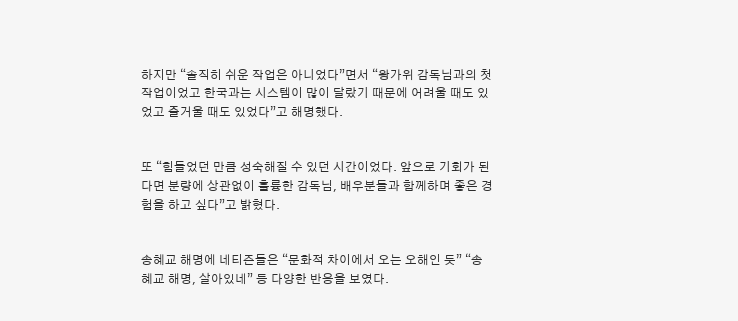하지만 “솔직히 쉬운 작업은 아니었다”면서 “왕가위 감독님과의 첫 작업이었고 한국과는 시스템이 많이 달랐기 때문에 어려울 때도 있었고 즐거울 때도 있었다”고 해명했다.


또 “힘들었던 만큼 성숙해질 수 있던 시간이었다. 앞으로 기회가 된다면 분량에 상관없이 훌륭한 감독님, 배우분들과 함께하며 좋은 경험을 하고 싶다”고 밝혔다.


송혜교 해명에 네티즌들은 “문화적 차이에서 오는 오해인 듯” “송혜교 해명, 살아있네” 등 다양한 반응을 보였다.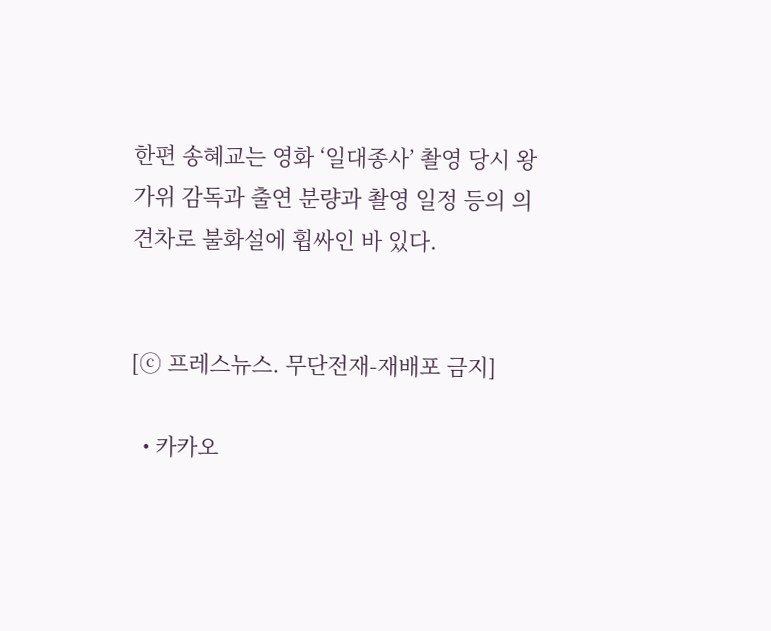한편 송혜교는 영화 ‘일대종사’ 촬영 당시 왕가위 감독과 출연 분량과 촬영 일정 등의 의견차로 불화설에 휩싸인 바 있다.


[ⓒ 프레스뉴스. 무단전재-재배포 금지]

  • 카카오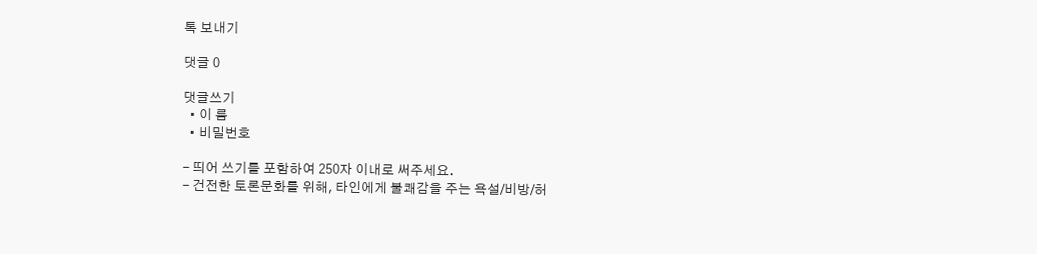톡 보내기

댓글 0

댓글쓰기
  • 이 름
  • 비밀번호

- 띄어 쓰기를 포함하여 250자 이내로 써주세요.
- 건전한 토론문화를 위해, 타인에게 불쾌감을 주는 욕설/비방/허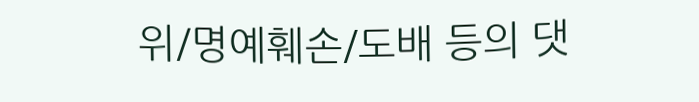위/명예훼손/도배 등의 댓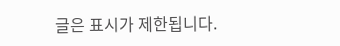글은 표시가 제한됩니다.